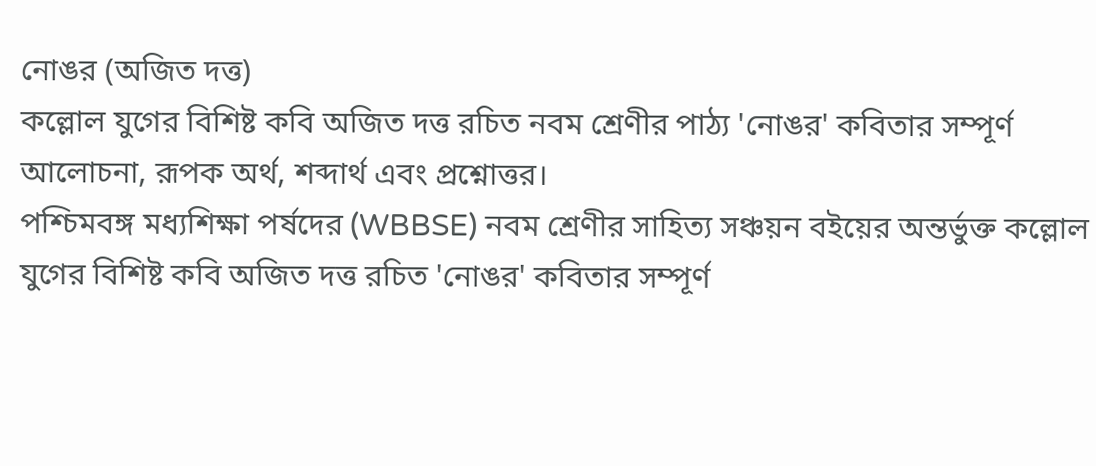নোঙর (অজিত দত্ত)
কল্লোল যুগের বিশিষ্ট কবি অজিত দত্ত রচিত নবম শ্রেণীর পাঠ্য 'নোঙর' কবিতার সম্পূর্ণ আলোচনা, রূপক অর্থ, শব্দার্থ এবং প্রশ্নোত্তর।
পশ্চিমবঙ্গ মধ্যশিক্ষা পর্ষদের (WBBSE) নবম শ্রেণীর সাহিত্য সঞ্চয়ন বইয়ের অন্তর্ভুক্ত কল্লোল যুগের বিশিষ্ট কবি অজিত দত্ত রচিত 'নোঙর' কবিতার সম্পূর্ণ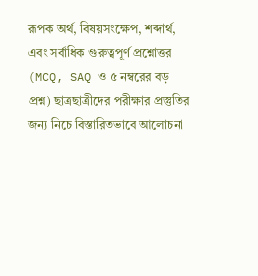রূপক অর্থ, বিষয়সংক্ষেপ, শব্দার্থ, এবং সর্বাধিক গুরুত্বপূর্ণ প্রশ্নোত্তর (MCQ, SAQ ও ৫ নম্বরের বড় প্রশ্ন) ছাত্রছাত্রীদের পরীক্ষার প্রস্তুতির জন্য নিচে বিস্তারিতভাবে আলোচনা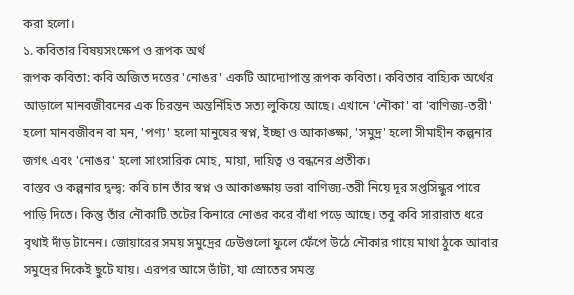করা হলো।
১. কবিতার বিষয়সংক্ষেপ ও রূপক অর্থ
রূপক কবিতা: কবি অজিত দত্তের 'নোঙর' একটি আদ্যোপান্ত রূপক কবিতা। কবিতার বাহ্যিক অর্থের আড়ালে মানবজীবনের এক চিরন্তন অন্তর্নিহিত সত্য লুকিয়ে আছে। এখানে 'নৌকা' বা 'বাণিজ্য-তরী' হলো মানবজীবন বা মন, 'পণ্য' হলো মানুষের স্বপ্ন, ইচ্ছা ও আকাঙ্ক্ষা, 'সমুদ্র' হলো সীমাহীন কল্পনার জগৎ এবং 'নোঙর' হলো সাংসারিক মোহ, মায়া, দায়িত্ব ও বন্ধনের প্রতীক।
বাস্তব ও কল্পনার দ্বন্দ্ব: কবি চান তাঁর স্বপ্ন ও আকাঙ্ক্ষায় ভরা বাণিজ্য-তরী নিয়ে দূর সপ্তসিন্ধুর পারে পাড়ি দিতে। কিন্তু তাঁর নৌকাটি তটের কিনারে নোঙর করে বাঁধা পড়ে আছে। তবু কবি সারারাত ধরে বৃথাই দাঁড় টানেন। জোয়ারের সময় সমুদ্রের ঢেউগুলো ফুলে ফেঁপে উঠে নৌকার গায়ে মাথা ঠুকে আবার সমুদ্রের দিকেই ছুটে যায়। এরপর আসে ভাঁটা, যা স্রোতের সমস্ত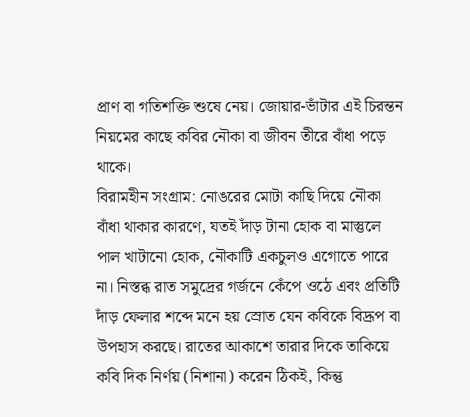প্রাণ বা গতিশক্তি শুষে নেয়। জোয়ার-ভাঁটার এই চিরন্তন নিয়মের কাছে কবির নৌকা বা জীবন তীরে বাঁধা পড়ে থাকে।
বিরামহীন সংগ্রাম: নোঙরের মোটা কাছি দিয়ে নৌকা বাঁধা থাকার কারণে, যতই দাঁড় টানা হোক বা মাস্তুলে পাল খাটানো হোক, নৌকাটি একচুলও এগোতে পারে না। নিস্তব্ধ রাত সমুদ্রের গর্জনে কেঁপে ওঠে এবং প্রতিটি দাঁড় ফেলার শব্দে মনে হয় স্রোত যেন কবিকে বিদ্রূপ বা উপহাস করছে। রাতের আকাশে তারার দিকে তাকিয়ে কবি দিক নির্ণয় (নিশানা) করেন ঠিকই, কিন্তু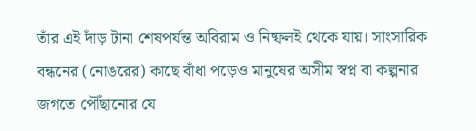তাঁর এই দাঁড় টানা শেষপর্যন্ত অবিরাম ও নিষ্ফলই থেকে যায়। সাংসারিক বন্ধনের (নোঙরের) কাছে বাঁধা পড়েও মানুষের অসীম স্বপ্ন বা কল্পনার জগতে পৌঁছানোর যে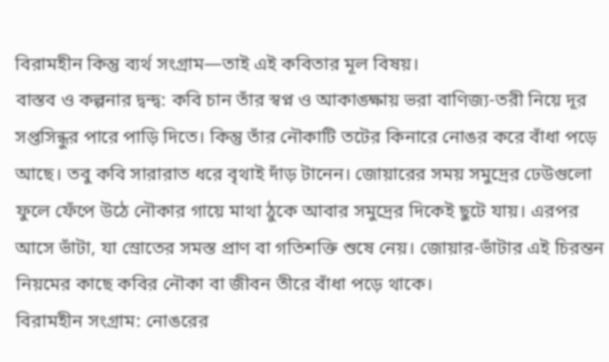বিরামহীন কিন্তু ব্যর্থ সংগ্রাম—তাই এই কবিতার মূল বিষয়।
বাস্তব ও কল্পনার দ্বন্দ্ব: কবি চান তাঁর স্বপ্ন ও আকাঙ্ক্ষায় ভরা বাণিজ্য-তরী নিয়ে দূর সপ্তসিন্ধুর পারে পাড়ি দিতে। কিন্তু তাঁর নৌকাটি তটের কিনারে নোঙর করে বাঁধা পড়ে আছে। তবু কবি সারারাত ধরে বৃথাই দাঁড় টানেন। জোয়ারের সময় সমুদ্রের ঢেউগুলো ফুলে ফেঁপে উঠে নৌকার গায়ে মাথা ঠুকে আবার সমুদ্রের দিকেই ছুটে যায়। এরপর আসে ভাঁটা, যা স্রোতের সমস্ত প্রাণ বা গতিশক্তি শুষে নেয়। জোয়ার-ভাঁটার এই চিরন্তন নিয়মের কাছে কবির নৌকা বা জীবন তীরে বাঁধা পড়ে থাকে।
বিরামহীন সংগ্রাম: নোঙরের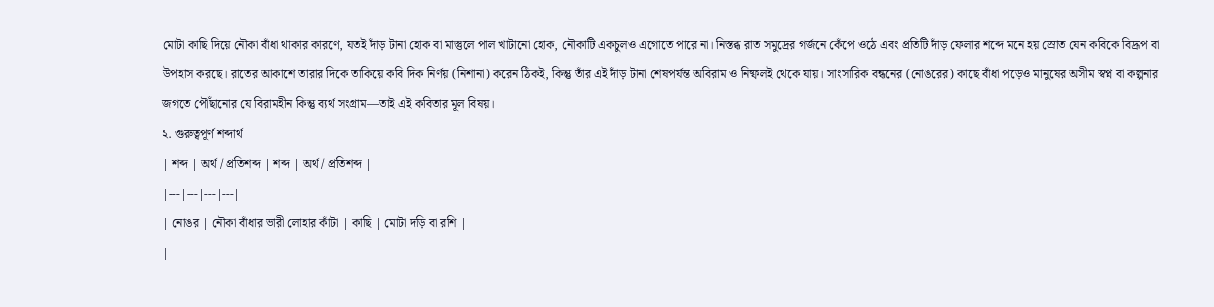মোটা কাছি দিয়ে নৌকা বাঁধা থাকার কারণে, যতই দাঁড় টানা হোক বা মাস্তুলে পাল খাটানো হোক, নৌকাটি একচুলও এগোতে পারে না। নিস্তব্ধ রাত সমুদ্রের গর্জনে কেঁপে ওঠে এবং প্রতিটি দাঁড় ফেলার শব্দে মনে হয় স্রোত যেন কবিকে বিদ্রূপ বা উপহাস করছে। রাতের আকাশে তারার দিকে তাকিয়ে কবি দিক নির্ণয় (নিশানা) করেন ঠিকই, কিন্তু তাঁর এই দাঁড় টানা শেষপর্যন্ত অবিরাম ও নিষ্ফলই থেকে যায়। সাংসারিক বন্ধনের (নোঙরের) কাছে বাঁধা পড়েও মানুষের অসীম স্বপ্ন বা কল্পনার জগতে পৌঁছানোর যে বিরামহীন কিন্তু ব্যর্থ সংগ্রাম—তাই এই কবিতার মূল বিষয়।
২. গুরুত্বপূর্ণ শব্দার্থ
| শব্দ | অর্থ / প্রতিশব্দ | শব্দ | অর্থ / প্রতিশব্দ |
|---|---|---|---|
| নোঙর | নৌকা বাঁধার ভারী লোহার কাঁটা | কাছি | মোটা দড়ি বা রশি |
|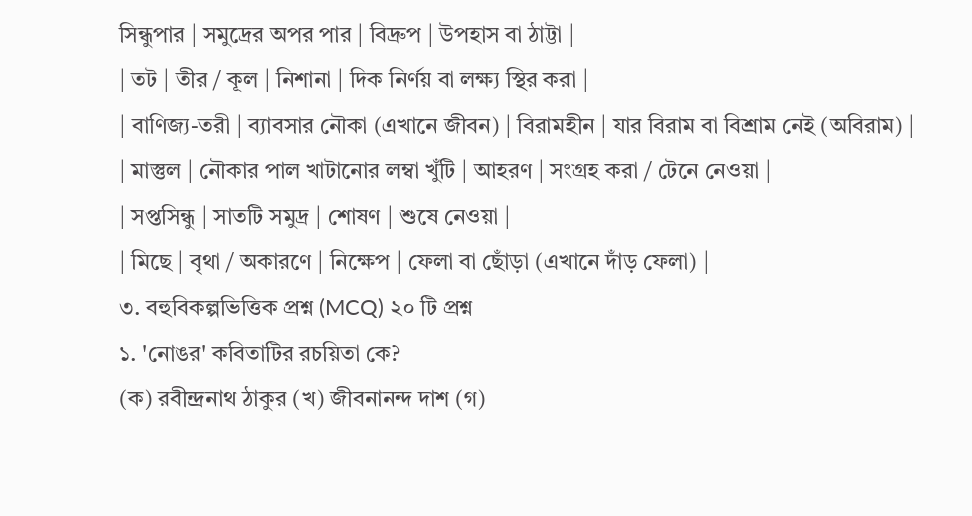সিন্ধুপার | সমুদ্রের অপর পার | বিদ্রুপ | উপহাস বা ঠাট্টা |
| তট | তীর / কূল | নিশানা | দিক নির্ণয় বা লক্ষ্য স্থির করা |
| বাণিজ্য-তরী | ব্যাবসার নৌকা (এখানে জীবন) | বিরামহীন | যার বিরাম বা বিশ্রাম নেই (অবিরাম) |
| মাস্তুল | নৌকার পাল খাটানোর লম্বা খুঁটি | আহরণ | সংগ্রহ করা / টেনে নেওয়া |
| সপ্তসিন্ধু | সাতটি সমুদ্র | শোষণ | শুষে নেওয়া |
| মিছে | বৃথা / অকারণে | নিক্ষেপ | ফেলা বা ছোঁড়া (এখানে দাঁড় ফেলা) |
৩. বহুবিকল্পভিত্তিক প্রশ্ন (MCQ) ২০ টি প্রশ্ন
১. 'নোঙর' কবিতাটির রচয়িতা কে?
(ক) রবীন্দ্রনাথ ঠাকুর (খ) জীবনানন্দ দাশ (গ)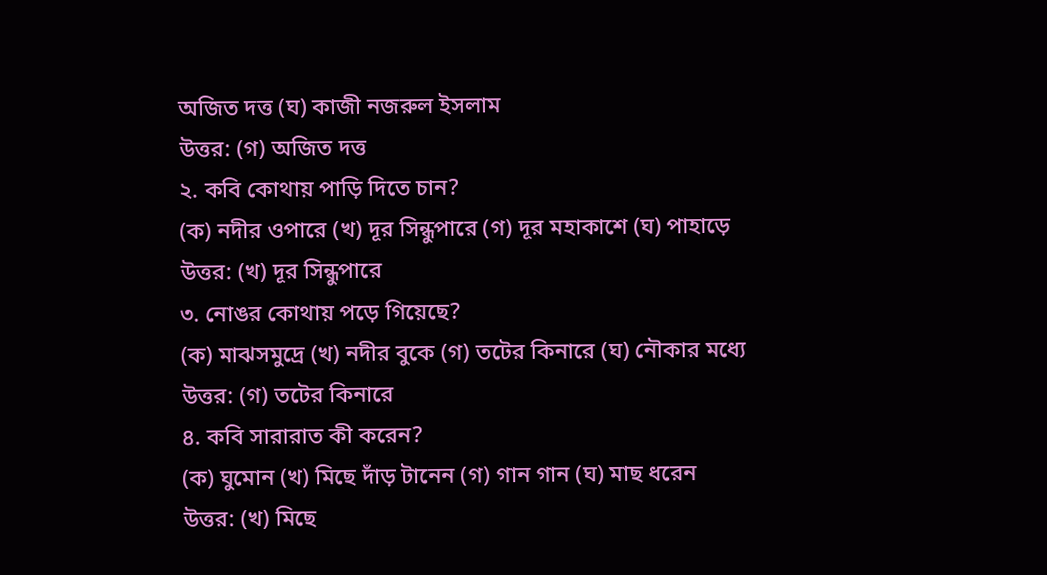অজিত দত্ত (ঘ) কাজী নজরুল ইসলাম
উত্তর: (গ) অজিত দত্ত
২. কবি কোথায় পাড়ি দিতে চান?
(ক) নদীর ওপারে (খ) দূর সিন্ধুপারে (গ) দূর মহাকাশে (ঘ) পাহাড়ে
উত্তর: (খ) দূর সিন্ধুপারে
৩. নোঙর কোথায় পড়ে গিয়েছে?
(ক) মাঝসমুদ্রে (খ) নদীর বুকে (গ) তটের কিনারে (ঘ) নৌকার মধ্যে
উত্তর: (গ) তটের কিনারে
৪. কবি সারারাত কী করেন?
(ক) ঘুমোন (খ) মিছে দাঁড় টানেন (গ) গান গান (ঘ) মাছ ধরেন
উত্তর: (খ) মিছে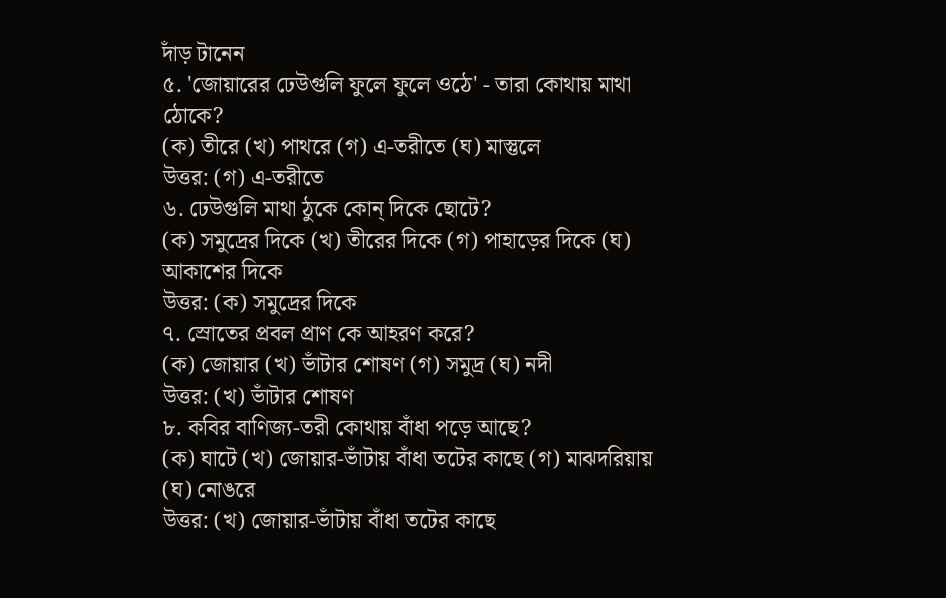দাঁড় টানেন
৫. 'জোয়ারের ঢেউগুলি ফুলে ফুলে ওঠে' - তারা কোথায় মাথা ঠোকে?
(ক) তীরে (খ) পাথরে (গ) এ-তরীতে (ঘ) মাস্তুলে
উত্তর: (গ) এ-তরীতে
৬. ঢেউগুলি মাথা ঠুকে কোন্ দিকে ছোটে?
(ক) সমুদ্রের দিকে (খ) তীরের দিকে (গ) পাহাড়ের দিকে (ঘ) আকাশের দিকে
উত্তর: (ক) সমুদ্রের দিকে
৭. স্রোতের প্রবল প্রাণ কে আহরণ করে?
(ক) জোয়ার (খ) ভাঁটার শোষণ (গ) সমুদ্র (ঘ) নদী
উত্তর: (খ) ভাঁটার শোষণ
৮. কবির বাণিজ্য-তরী কোথায় বাঁধা পড়ে আছে?
(ক) ঘাটে (খ) জোয়ার-ভাঁটায় বাঁধা তটের কাছে (গ) মাঝদরিয়ায় (ঘ) নোঙরে
উত্তর: (খ) জোয়ার-ভাঁটায় বাঁধা তটের কাছে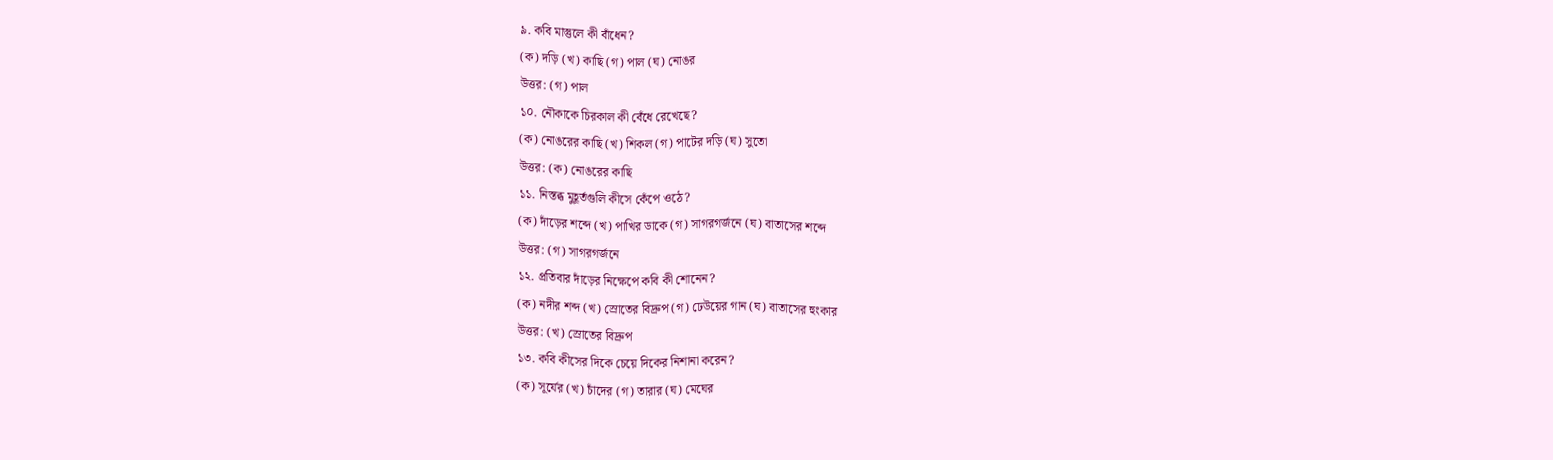৯. কবি মাস্তুলে কী বাঁধেন?
(ক) দড়ি (খ) কাছি (গ) পাল (ঘ) নোঙর
উত্তর: (গ) পাল
১০. নৌকাকে চিরকাল কী বেঁধে রেখেছে?
(ক) নোঙরের কাছি (খ) শিকল (গ) পাটের দড়ি (ঘ) সুতো
উত্তর: (ক) নোঙরের কাছি
১১. নিস্তব্ধ মুহূর্তগুলি কীসে কেঁপে ওঠে?
(ক) দাঁড়ের শব্দে (খ) পাখির ডাকে (গ) সাগরগর্জনে (ঘ) বাতাসের শব্দে
উত্তর: (গ) সাগরগর্জনে
১২. প্রতিবার দাঁড়ের নিক্ষেপে কবি কী শোনেন?
(ক) নদীর শব্দ (খ) স্রোতের বিদ্রুপ (গ) ঢেউয়ের গান (ঘ) বাতাসের হুংকার
উত্তর: (খ) স্রোতের বিদ্রুপ
১৩. কবি কীসের দিকে চেয়ে দিকের নিশানা করেন?
(ক) সূর্যের (খ) চাঁদের (গ) তারার (ঘ) মেঘের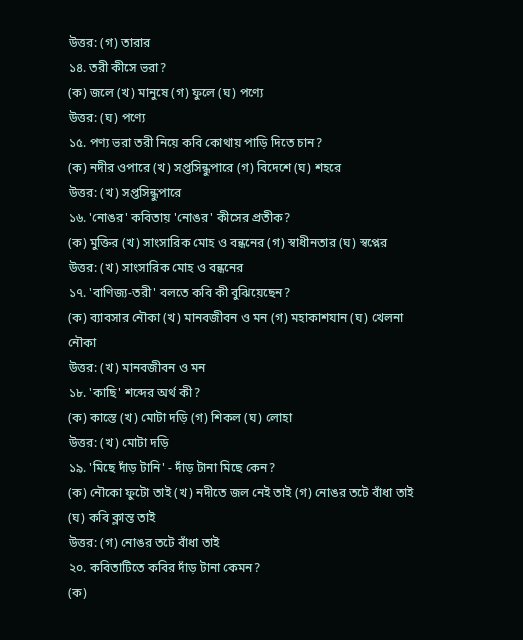উত্তর: (গ) তারার
১৪. তরী কীসে ভরা?
(ক) জলে (খ) মানুষে (গ) ফুলে (ঘ) পণ্যে
উত্তর: (ঘ) পণ্যে
১৫. পণ্য ভরা তরী নিয়ে কবি কোথায় পাড়ি দিতে চান?
(ক) নদীর ওপারে (খ) সপ্তসিন্ধুপারে (গ) বিদেশে (ঘ) শহরে
উত্তর: (খ) সপ্তসিন্ধুপারে
১৬. 'নোঙর' কবিতায় 'নোঙর' কীসের প্রতীক?
(ক) মুক্তির (খ) সাংসারিক মোহ ও বন্ধনের (গ) স্বাধীনতার (ঘ) স্বপ্নের
উত্তর: (খ) সাংসারিক মোহ ও বন্ধনের
১৭. 'বাণিজ্য-তরী' বলতে কবি কী বুঝিয়েছেন?
(ক) ব্যাবসার নৌকা (খ) মানবজীবন ও মন (গ) মহাকাশযান (ঘ) খেলনা নৌকা
উত্তর: (খ) মানবজীবন ও মন
১৮. 'কাছি' শব্দের অর্থ কী?
(ক) কাস্তে (খ) মোটা দড়ি (গ) শিকল (ঘ) লোহা
উত্তর: (খ) মোটা দড়ি
১৯. 'মিছে দাঁড় টানি' - দাঁড় টানা মিছে কেন?
(ক) নৌকো ফুটো তাই (খ) নদীতে জল নেই তাই (গ) নোঙর তটে বাঁধা তাই (ঘ) কবি ক্লান্ত তাই
উত্তর: (গ) নোঙর তটে বাঁধা তাই
২০. কবিতাটিতে কবির দাঁড় টানা কেমন?
(ক)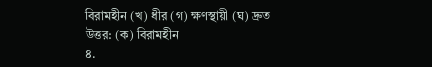বিরামহীন (খ) ধীর (গ) ক্ষণস্থায়ী (ঘ) দ্রুত
উত্তর: (ক) বিরামহীন
৪.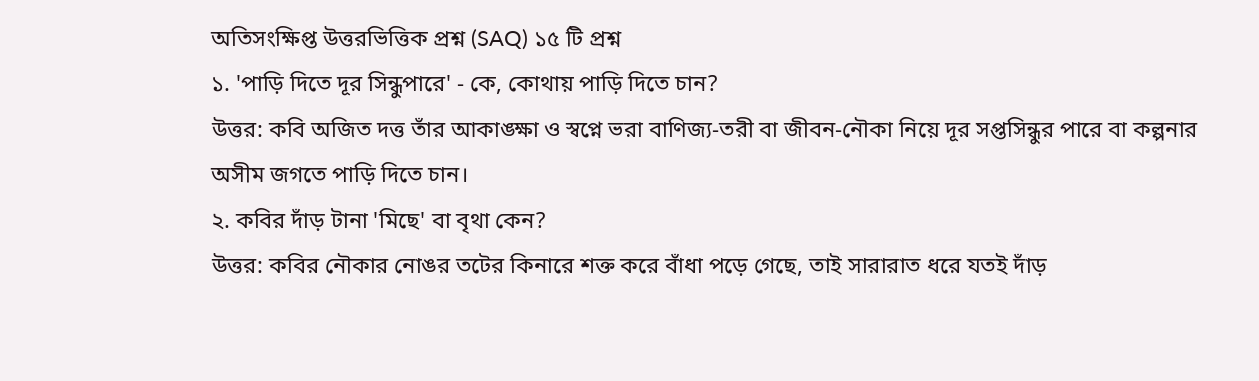অতিসংক্ষিপ্ত উত্তরভিত্তিক প্রশ্ন (SAQ) ১৫ টি প্রশ্ন
১. 'পাড়ি দিতে দূর সিন্ধুপারে' - কে, কোথায় পাড়ি দিতে চান?
উত্তর: কবি অজিত দত্ত তাঁর আকাঙ্ক্ষা ও স্বপ্নে ভরা বাণিজ্য-তরী বা জীবন-নৌকা নিয়ে দূর সপ্তসিন্ধুর পারে বা কল্পনার অসীম জগতে পাড়ি দিতে চান।
২. কবির দাঁড় টানা 'মিছে' বা বৃথা কেন?
উত্তর: কবির নৌকার নোঙর তটের কিনারে শক্ত করে বাঁধা পড়ে গেছে, তাই সারারাত ধরে যতই দাঁড়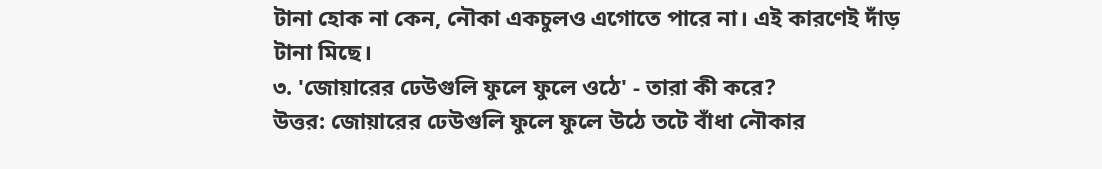টানা হোক না কেন, নৌকা একচুলও এগোতে পারে না। এই কারণেই দাঁড় টানা মিছে।
৩. 'জোয়ারের ঢেউগুলি ফুলে ফুলে ওঠে' - তারা কী করে?
উত্তর: জোয়ারের ঢেউগুলি ফুলে ফুলে উঠে তটে বাঁধা নৌকার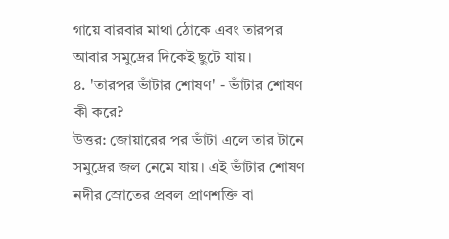গায়ে বারবার মাথা ঠোকে এবং তারপর আবার সমুদ্রের দিকেই ছুটে যায়।
৪. 'তারপর ভাঁটার শোষণ' - ভাঁটার শোষণ কী করে?
উত্তর: জোয়ারের পর ভাঁটা এলে তার টানে সমুদ্রের জল নেমে যায়। এই ভাঁটার শোষণ নদীর স্রোতের প্রবল প্রাণশক্তি বা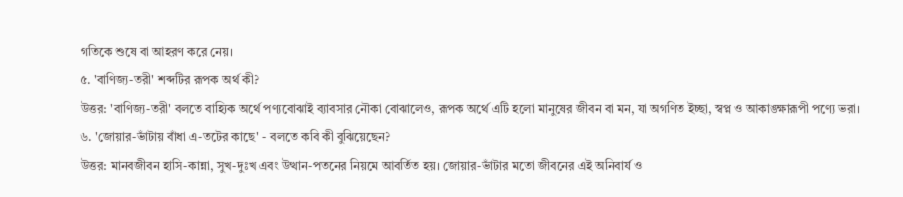গতিকে শুষে বা আহরণ করে নেয়।
৫. 'বাণিজ্য-তরী' শব্দটির রূপক অর্থ কী?
উত্তর: 'বাণিজ্য-তরী' বলতে বাহ্যিক অর্থে পণ্যবোঝাই ব্যাবসার নৌকা বোঝালেও, রূপক অর্থে এটি হলো মানুষের জীবন বা মন, যা অগণিত ইচ্ছা, স্বপ্ন ও আকাঙ্ক্ষারূপী পণ্যে ভরা।
৬. 'জোয়ার-ভাঁটায় বাঁধা এ-তটের কাছে' - বলতে কবি কী বুঝিয়েছেন?
উত্তর: মানবজীবন হাসি-কান্না, সুখ-দুঃখ এবং উত্থান-পতনের নিয়মে আবর্তিত হয়। জোয়ার-ভাঁটার মতো জীবনের এই অনিবার্য ও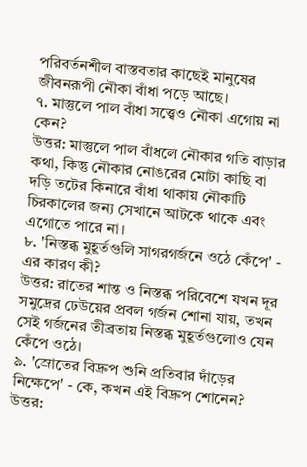পরিবর্তনশীল বাস্তবতার কাছেই মানুষের জীবনরূপী নৌকা বাঁধা পড়ে আছে।
৭. মাস্তুলে পাল বাঁধা সত্ত্বেও নৌকা এগোয় না কেন?
উত্তর: মাস্তুলে পাল বাঁধলে নৌকার গতি বাড়ার কথা, কিন্তু নৌকার নোঙরের মোটা কাছি বা দড়ি তটের কিনারে বাঁধা থাকায় নৌকাটি চিরকালের জন্য সেখানে আটকে থাকে এবং এগোতে পারে না।
৮. 'নিস্তব্ধ মুহূর্তগুলি সাগরগর্জনে ওঠে কেঁপে' - এর কারণ কী?
উত্তর: রাতের শান্ত ও নিস্তব্ধ পরিবেশে যখন দূর সমুদ্রের ঢেউয়ের প্রবল গর্জন শোনা যায়, তখন সেই গর্জনের তীব্রতায় নিস্তব্ধ মুহূর্তগুলোও যেন কেঁপে ওঠে।
৯. 'স্রোতের বিদ্রুপ শুনি প্রতিবার দাঁড়ের নিক্ষেপে' - কে, কখন এই বিদ্রুপ শোনেন?
উত্তর: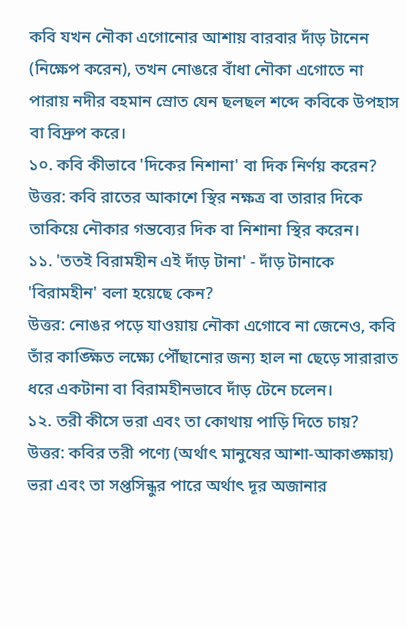কবি যখন নৌকা এগোনোর আশায় বারবার দাঁড় টানেন (নিক্ষেপ করেন), তখন নোঙরে বাঁধা নৌকা এগোতে না পারায় নদীর বহমান স্রোত যেন ছলছল শব্দে কবিকে উপহাস বা বিদ্রুপ করে।
১০. কবি কীভাবে 'দিকের নিশানা' বা দিক নির্ণয় করেন?
উত্তর: কবি রাতের আকাশে স্থির নক্ষত্র বা তারার দিকে তাকিয়ে নৌকার গন্তব্যের দিক বা নিশানা স্থির করেন।
১১. 'ততই বিরামহীন এই দাঁড় টানা' - দাঁড় টানাকে 'বিরামহীন' বলা হয়েছে কেন?
উত্তর: নোঙর পড়ে যাওয়ায় নৌকা এগোবে না জেনেও, কবি তাঁর কাঙ্ক্ষিত লক্ষ্যে পৌঁছানোর জন্য হাল না ছেড়ে সারারাত ধরে একটানা বা বিরামহীনভাবে দাঁড় টেনে চলেন।
১২. তরী কীসে ভরা এবং তা কোথায় পাড়ি দিতে চায়?
উত্তর: কবির তরী পণ্যে (অর্থাৎ মানুষের আশা-আকাঙ্ক্ষায়) ভরা এবং তা সপ্তসিন্ধুর পারে অর্থাৎ দূর অজানার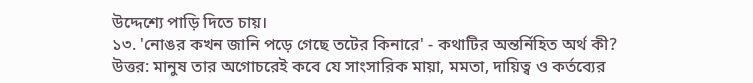উদ্দেশ্যে পাড়ি দিতে চায়।
১৩. 'নোঙর কখন জানি পড়ে গেছে তটের কিনারে' - কথাটির অন্তর্নিহিত অর্থ কী?
উত্তর: মানুষ তার অগোচরেই কবে যে সাংসারিক মায়া, মমতা, দায়িত্ব ও কর্তব্যের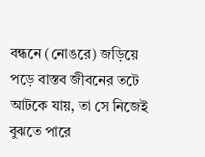বন্ধনে (নোঙরে) জড়িয়ে পড়ে বাস্তব জীবনের তটে আটকে যায়, তা সে নিজেই বুঝতে পারে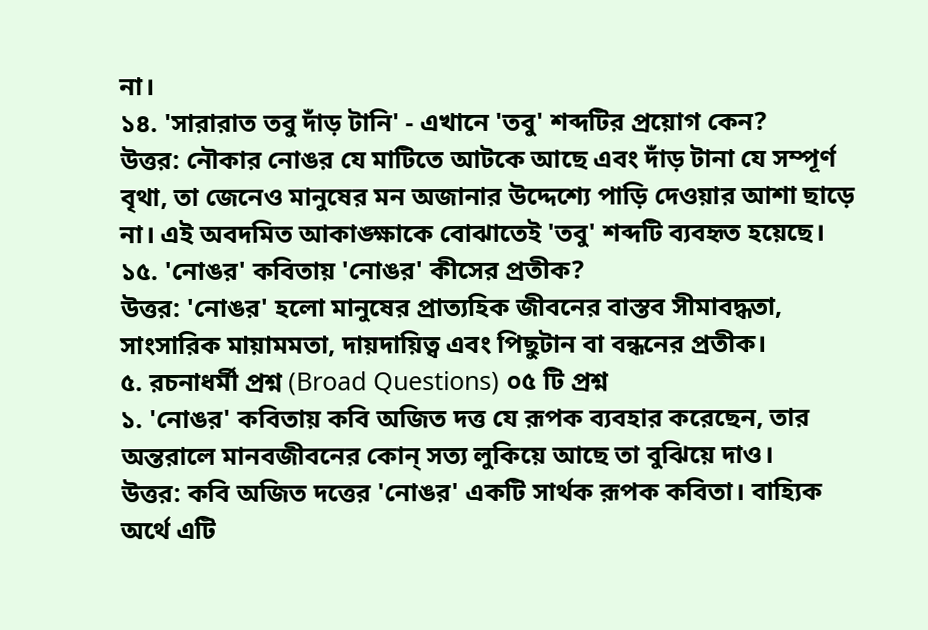না।
১৪. 'সারারাত তবু দাঁড় টানি' - এখানে 'তবু' শব্দটির প্রয়োগ কেন?
উত্তর: নৌকার নোঙর যে মাটিতে আটকে আছে এবং দাঁড় টানা যে সম্পূর্ণ বৃথা, তা জেনেও মানুষের মন অজানার উদ্দেশ্যে পাড়ি দেওয়ার আশা ছাড়ে না। এই অবদমিত আকাঙ্ক্ষাকে বোঝাতেই 'তবু' শব্দটি ব্যবহৃত হয়েছে।
১৫. 'নোঙর' কবিতায় 'নোঙর' কীসের প্রতীক?
উত্তর: 'নোঙর' হলো মানুষের প্রাত্যহিক জীবনের বাস্তব সীমাবদ্ধতা, সাংসারিক মায়ামমতা, দায়দায়িত্ব এবং পিছুটান বা বন্ধনের প্রতীক।
৫. রচনাধর্মী প্রশ্ন (Broad Questions) ০৫ টি প্রশ্ন
১. 'নোঙর' কবিতায় কবি অজিত দত্ত যে রূপক ব্যবহার করেছেন, তার অন্তরালে মানবজীবনের কোন্ সত্য লুকিয়ে আছে তা বুঝিয়ে দাও।
উত্তর: কবি অজিত দত্তের 'নোঙর' একটি সার্থক রূপক কবিতা। বাহ্যিক অর্থে এটি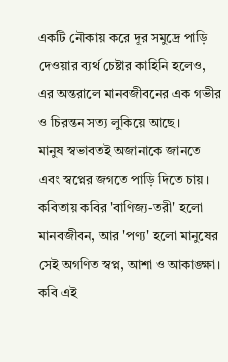একটি নৌকায় করে দূর সমুদ্রে পাড়ি দেওয়ার ব্যর্থ চেষ্টার কাহিনি হলেও, এর অন্তরালে মানবজীবনের এক গভীর ও চিরন্তন সত্য লুকিয়ে আছে।
মানুষ স্বভাবতই অজানাকে জানতে এবং স্বপ্নের জগতে পাড়ি দিতে চায়। কবিতায় কবির 'বাণিজ্য-তরী' হলো মানবজীবন, আর 'পণ্য' হলো মানুষের সেই অগণিত স্বপ্ন, আশা ও আকাঙ্ক্ষা। কবি এই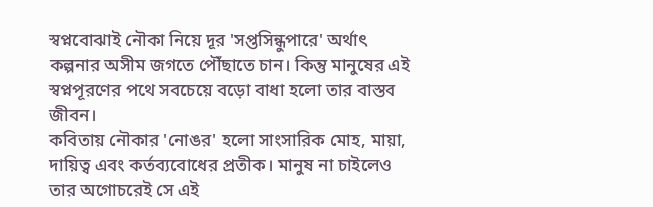স্বপ্নবোঝাই নৌকা নিয়ে দূর 'সপ্তসিন্ধুপারে' অর্থাৎ কল্পনার অসীম জগতে পৌঁছাতে চান। কিন্তু মানুষের এই স্বপ্নপূরণের পথে সবচেয়ে বড়ো বাধা হলো তার বাস্তব জীবন।
কবিতায় নৌকার 'নোঙর' হলো সাংসারিক মোহ, মায়া, দায়িত্ব এবং কর্তব্যবোধের প্রতীক। মানুষ না চাইলেও তার অগোচরেই সে এই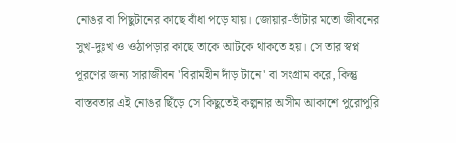নোঙর বা পিছুটানের কাছে বাঁধা পড়ে যায়। জোয়ার-ভাঁটার মতো জীবনের সুখ-দুঃখ ও ওঠাপড়ার কাছে তাকে আটকে থাকতে হয়। সে তার স্বপ্ন পূরণের জন্য সারাজীবন 'বিরামহীন দাঁড় টানে' বা সংগ্রাম করে, কিন্তু বাস্তবতার এই নোঙর ছিঁড়ে সে কিছুতেই কল্পনার অসীম আকাশে পুরোপুরি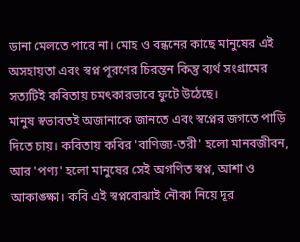ডানা মেলতে পারে না। মোহ ও বন্ধনের কাছে মানুষের এই অসহায়তা এবং স্বপ্ন পূরণের চিরন্তন কিন্তু ব্যর্থ সংগ্রামের সত্যটিই কবিতায় চমৎকারভাবে ফুটে উঠেছে।
মানুষ স্বভাবতই অজানাকে জানতে এবং স্বপ্নের জগতে পাড়ি দিতে চায়। কবিতায় কবির 'বাণিজ্য-তরী' হলো মানবজীবন, আর 'পণ্য' হলো মানুষের সেই অগণিত স্বপ্ন, আশা ও আকাঙ্ক্ষা। কবি এই স্বপ্নবোঝাই নৌকা নিয়ে দূর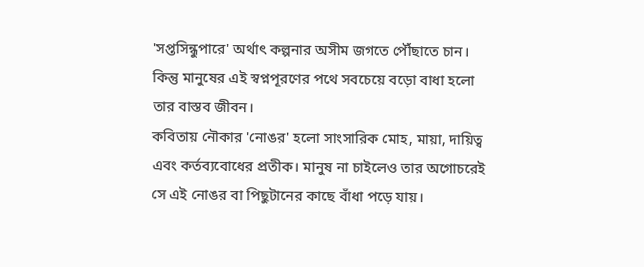'সপ্তসিন্ধুপারে' অর্থাৎ কল্পনার অসীম জগতে পৌঁছাতে চান। কিন্তু মানুষের এই স্বপ্নপূরণের পথে সবচেয়ে বড়ো বাধা হলো তার বাস্তব জীবন।
কবিতায় নৌকার 'নোঙর' হলো সাংসারিক মোহ, মায়া, দায়িত্ব এবং কর্তব্যবোধের প্রতীক। মানুষ না চাইলেও তার অগোচরেই সে এই নোঙর বা পিছুটানের কাছে বাঁধা পড়ে যায়।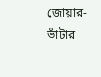জোয়ার-ভাঁটার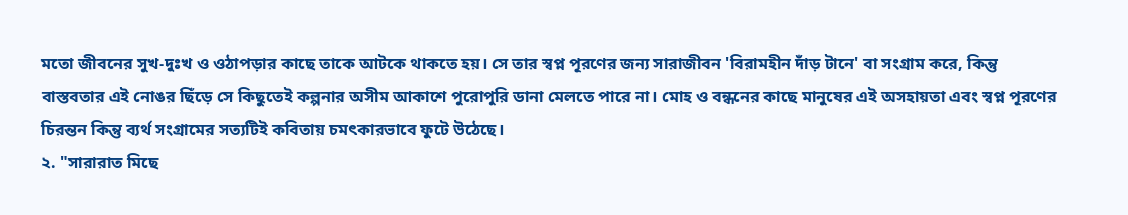মতো জীবনের সুখ-দুঃখ ও ওঠাপড়ার কাছে তাকে আটকে থাকতে হয়। সে তার স্বপ্ন পূরণের জন্য সারাজীবন 'বিরামহীন দাঁড় টানে' বা সংগ্রাম করে, কিন্তু বাস্তবতার এই নোঙর ছিঁড়ে সে কিছুতেই কল্পনার অসীম আকাশে পুরোপুরি ডানা মেলতে পারে না। মোহ ও বন্ধনের কাছে মানুষের এই অসহায়তা এবং স্বপ্ন পূরণের চিরন্তন কিন্তু ব্যর্থ সংগ্রামের সত্যটিই কবিতায় চমৎকারভাবে ফুটে উঠেছে।
২. "সারারাত মিছে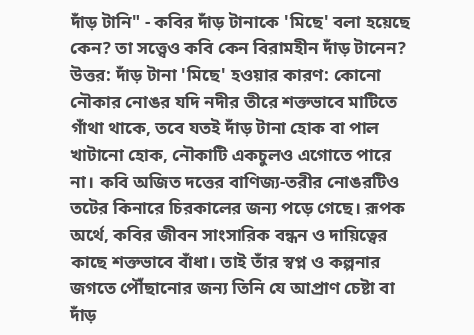দাঁড় টানি" - কবির দাঁড় টানাকে 'মিছে' বলা হয়েছে কেন? তা সত্ত্বেও কবি কেন বিরামহীন দাঁড় টানেন?
উত্তর: দাঁড় টানা 'মিছে' হওয়ার কারণ: কোনো নৌকার নোঙর যদি নদীর তীরে শক্তভাবে মাটিতে গাঁথা থাকে, তবে যতই দাঁড় টানা হোক বা পাল খাটানো হোক, নৌকাটি একচুলও এগোতে পারে না। কবি অজিত দত্তের বাণিজ্য-তরীর নোঙরটিও তটের কিনারে চিরকালের জন্য পড়ে গেছে। রূপক অর্থে, কবির জীবন সাংসারিক বন্ধন ও দায়িত্বের কাছে শক্তভাবে বাঁধা। তাই তাঁর স্বপ্ন ও কল্পনার জগতে পৌঁছানোর জন্য তিনি যে আপ্রাণ চেষ্টা বা দাঁড়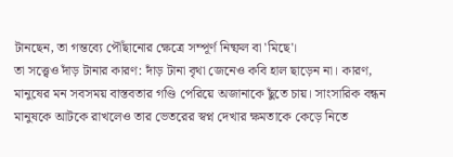টানছেন, তা গন্তব্যে পৌঁছানোর ক্ষেত্রে সম্পূর্ণ নিষ্ফল বা 'মিছে'।
তা সত্ত্বেও দাঁড় টানার কারণ: দাঁড় টানা বৃথা জেনেও কবি হাল ছাড়েন না। কারণ, মানুষের মন সবসময় বাস্তবতার গণ্ডি পেরিয়ে অজানাকে ছুঁতে চায়। সাংসারিক বন্ধন মানুষকে আটকে রাখলেও তার ভেতরের স্বপ্ন দেখার ক্ষমতাকে কেড়ে নিতে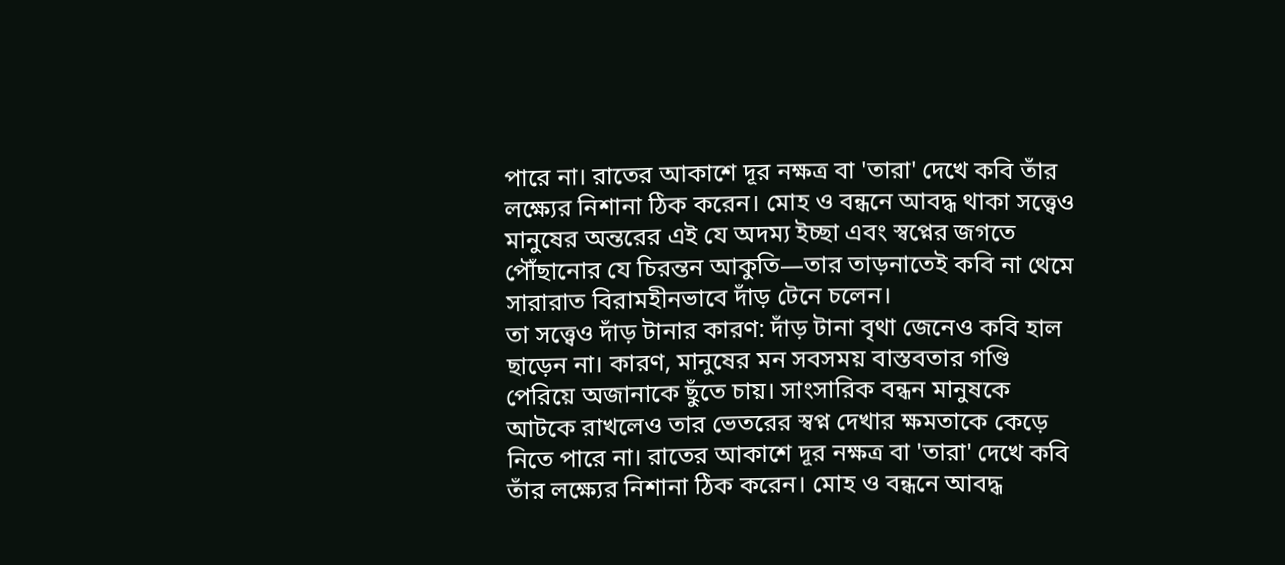পারে না। রাতের আকাশে দূর নক্ষত্র বা 'তারা' দেখে কবি তাঁর লক্ষ্যের নিশানা ঠিক করেন। মোহ ও বন্ধনে আবদ্ধ থাকা সত্ত্বেও মানুষের অন্তরের এই যে অদম্য ইচ্ছা এবং স্বপ্নের জগতে পৌঁছানোর যে চিরন্তন আকুতি—তার তাড়নাতেই কবি না থেমে সারারাত বিরামহীনভাবে দাঁড় টেনে চলেন।
তা সত্ত্বেও দাঁড় টানার কারণ: দাঁড় টানা বৃথা জেনেও কবি হাল ছাড়েন না। কারণ, মানুষের মন সবসময় বাস্তবতার গণ্ডি পেরিয়ে অজানাকে ছুঁতে চায়। সাংসারিক বন্ধন মানুষকে আটকে রাখলেও তার ভেতরের স্বপ্ন দেখার ক্ষমতাকে কেড়ে নিতে পারে না। রাতের আকাশে দূর নক্ষত্র বা 'তারা' দেখে কবি তাঁর লক্ষ্যের নিশানা ঠিক করেন। মোহ ও বন্ধনে আবদ্ধ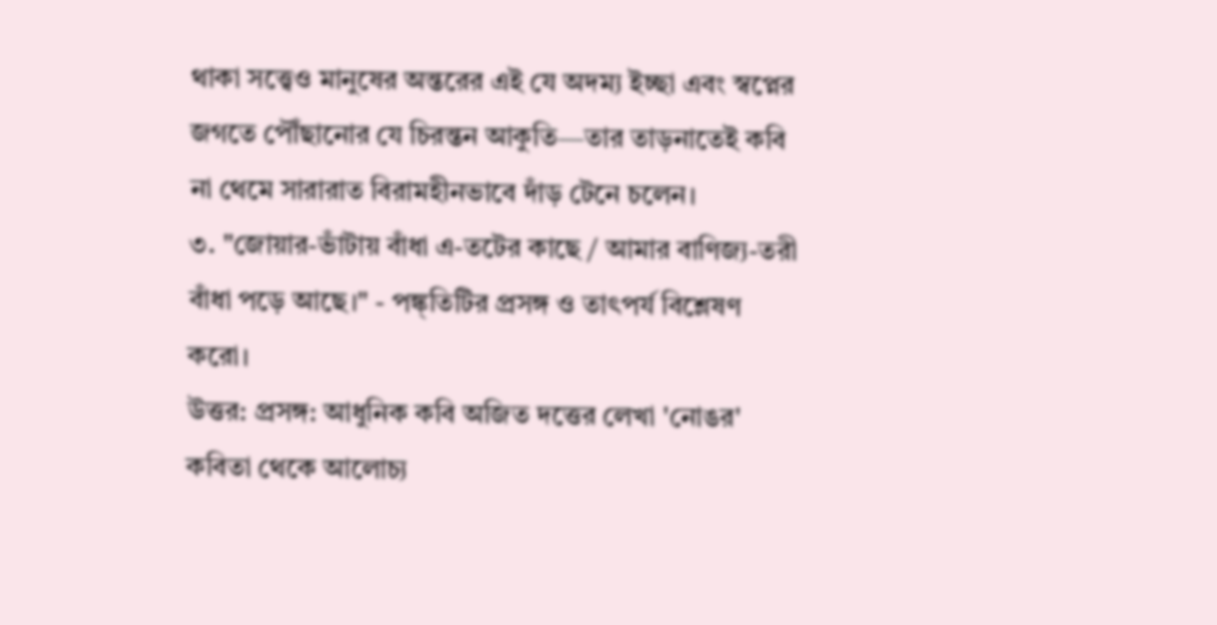থাকা সত্ত্বেও মানুষের অন্তরের এই যে অদম্য ইচ্ছা এবং স্বপ্নের জগতে পৌঁছানোর যে চিরন্তন আকুতি—তার তাড়নাতেই কবি না থেমে সারারাত বিরামহীনভাবে দাঁড় টেনে চলেন।
৩. "জোয়ার-ভাঁটায় বাঁধা এ-তটের কাছে / আমার বাণিজ্য-তরী বাঁধা পড়ে আছে।" - পঙ্ক্তিটির প্রসঙ্গ ও তাৎপর্য বিশ্লেষণ করো।
উত্তর: প্রসঙ্গ: আধুনিক কবি অজিত দত্তের লেখা 'নোঙর' কবিতা থেকে আলোচ্য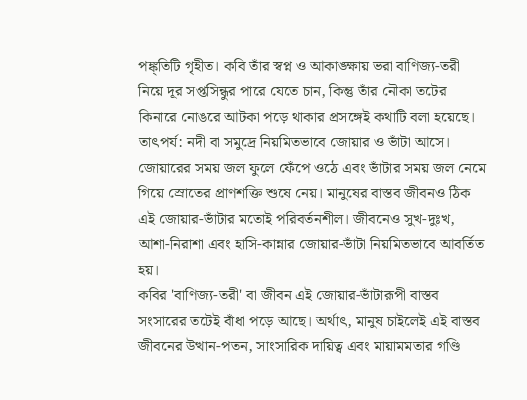পঙ্ক্তিটি গৃহীত। কবি তাঁর স্বপ্ন ও আকাঙ্ক্ষায় ভরা বাণিজ্য-তরী নিয়ে দূর সপ্তসিন্ধুর পারে যেতে চান, কিন্তু তাঁর নৌকা তটের কিনারে নোঙরে আটকা পড়ে থাকার প্রসঙ্গেই কথাটি বলা হয়েছে।
তাৎপর্য: নদী বা সমুদ্রে নিয়মিতভাবে জোয়ার ও ভাঁটা আসে। জোয়ারের সময় জল ফুলে ফেঁপে ওঠে এবং ভাঁটার সময় জল নেমে গিয়ে স্রোতের প্রাণশক্তি শুষে নেয়। মানুষের বাস্তব জীবনও ঠিক এই জোয়ার-ভাঁটার মতোই পরিবর্তনশীল। জীবনেও সুখ-দুঃখ, আশা-নিরাশা এবং হাসি-কান্নার জোয়ার-ভাঁটা নিয়মিতভাবে আবর্তিত হয়।
কবির 'বাণিজ্য-তরী' বা জীবন এই জোয়ার-ভাঁটারূপী বাস্তব সংসারের তটেই বাঁধা পড়ে আছে। অর্থাৎ, মানুষ চাইলেই এই বাস্তব জীবনের উত্থান-পতন, সাংসারিক দায়িত্ব এবং মায়ামমতার গণ্ডি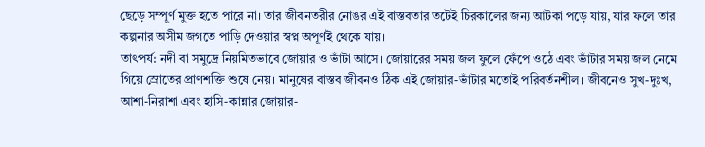ছেড়ে সম্পূর্ণ মুক্ত হতে পারে না। তার জীবনতরীর নোঙর এই বাস্তবতার তটেই চিরকালের জন্য আটকা পড়ে যায়, যার ফলে তার কল্পনার অসীম জগতে পাড়ি দেওয়ার স্বপ্ন অপূর্ণই থেকে যায়।
তাৎপর্য: নদী বা সমুদ্রে নিয়মিতভাবে জোয়ার ও ভাঁটা আসে। জোয়ারের সময় জল ফুলে ফেঁপে ওঠে এবং ভাঁটার সময় জল নেমে গিয়ে স্রোতের প্রাণশক্তি শুষে নেয়। মানুষের বাস্তব জীবনও ঠিক এই জোয়ার-ভাঁটার মতোই পরিবর্তনশীল। জীবনেও সুখ-দুঃখ, আশা-নিরাশা এবং হাসি-কান্নার জোয়ার-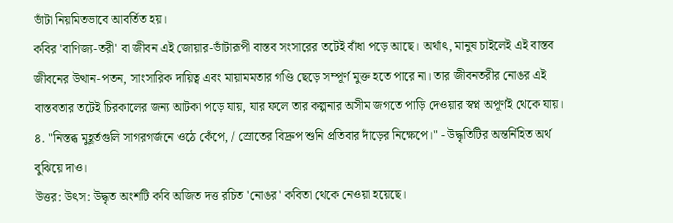ভাঁটা নিয়মিতভাবে আবর্তিত হয়।
কবির 'বাণিজ্য-তরী' বা জীবন এই জোয়ার-ভাঁটারূপী বাস্তব সংসারের তটেই বাঁধা পড়ে আছে। অর্থাৎ, মানুষ চাইলেই এই বাস্তব জীবনের উত্থান-পতন, সাংসারিক দায়িত্ব এবং মায়ামমতার গণ্ডি ছেড়ে সম্পূর্ণ মুক্ত হতে পারে না। তার জীবনতরীর নোঙর এই বাস্তবতার তটেই চিরকালের জন্য আটকা পড়ে যায়, যার ফলে তার কল্পনার অসীম জগতে পাড়ি দেওয়ার স্বপ্ন অপূর্ণই থেকে যায়।
৪. "নিস্তব্ধ মুহূর্তগুলি সাগরগর্জনে ওঠে কেঁপে, / স্রোতের বিদ্রুপ শুনি প্রতিবার দাঁড়ের নিক্ষেপে।" - উদ্ধৃতিটির অন্তর্নিহিত অর্থ বুঝিয়ে দাও।
উত্তর: উৎস: উদ্ধৃত অংশটি কবি অজিত দত্ত রচিত 'নোঙর' কবিতা থেকে নেওয়া হয়েছে।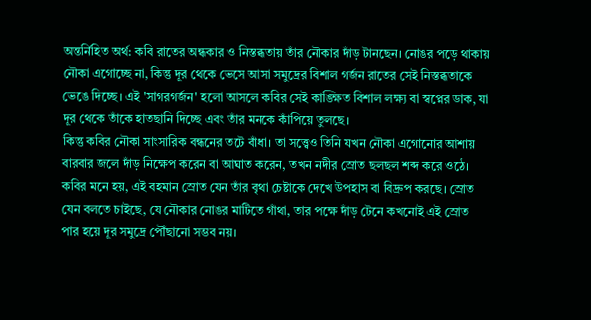অন্তর্নিহিত অর্থ: কবি রাতের অন্ধকার ও নিস্তব্ধতায় তাঁর নৌকার দাঁড় টানছেন। নোঙর পড়ে থাকায় নৌকা এগোচ্ছে না, কিন্তু দূর থেকে ভেসে আসা সমুদ্রের বিশাল গর্জন রাতের সেই নিস্তব্ধতাকে ভেঙে দিচ্ছে। এই 'সাগরগর্জন' হলো আসলে কবির সেই কাঙ্ক্ষিত বিশাল লক্ষ্য বা স্বপ্নের ডাক, যা দূর থেকে তাঁকে হাতছানি দিচ্ছে এবং তাঁর মনকে কাঁপিয়ে তুলছে।
কিন্তু কবির নৌকা সাংসারিক বন্ধনের তটে বাঁধা। তা সত্ত্বেও তিনি যখন নৌকা এগোনোর আশায় বারবার জলে দাঁড় নিক্ষেপ করেন বা আঘাত করেন, তখন নদীর স্রোত ছলছল শব্দ করে ওঠে। কবির মনে হয়, এই বহমান স্রোত যেন তাঁর বৃথা চেষ্টাকে দেখে উপহাস বা বিদ্রুপ করছে। স্রোত যেন বলতে চাইছে, যে নৌকার নোঙর মাটিতে গাঁথা, তার পক্ষে দাঁড় টেনে কখনোই এই স্রোত পার হয়ে দূর সমুদ্রে পৌঁছানো সম্ভব নয়।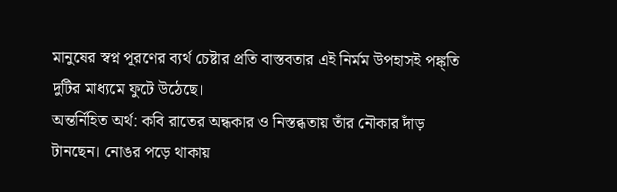মানুষের স্বপ্ন পূরণের ব্যর্থ চেষ্টার প্রতি বাস্তবতার এই নির্মম উপহাসই পঙ্ক্তি দুটির মাধ্যমে ফুটে উঠেছে।
অন্তর্নিহিত অর্থ: কবি রাতের অন্ধকার ও নিস্তব্ধতায় তাঁর নৌকার দাঁড় টানছেন। নোঙর পড়ে থাকায়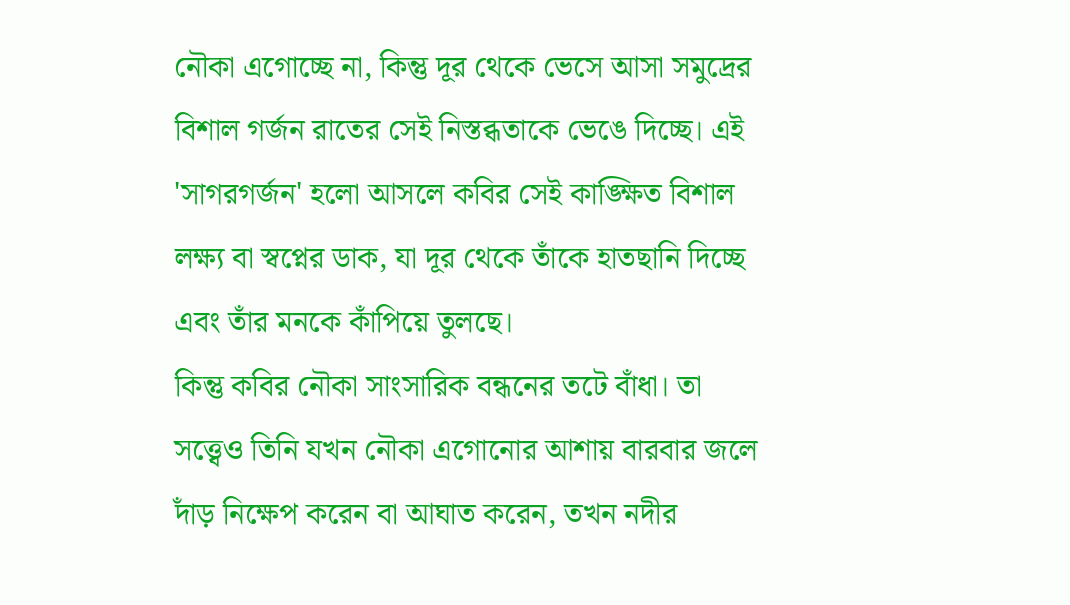নৌকা এগোচ্ছে না, কিন্তু দূর থেকে ভেসে আসা সমুদ্রের বিশাল গর্জন রাতের সেই নিস্তব্ধতাকে ভেঙে দিচ্ছে। এই 'সাগরগর্জন' হলো আসলে কবির সেই কাঙ্ক্ষিত বিশাল লক্ষ্য বা স্বপ্নের ডাক, যা দূর থেকে তাঁকে হাতছানি দিচ্ছে এবং তাঁর মনকে কাঁপিয়ে তুলছে।
কিন্তু কবির নৌকা সাংসারিক বন্ধনের তটে বাঁধা। তা সত্ত্বেও তিনি যখন নৌকা এগোনোর আশায় বারবার জলে দাঁড় নিক্ষেপ করেন বা আঘাত করেন, তখন নদীর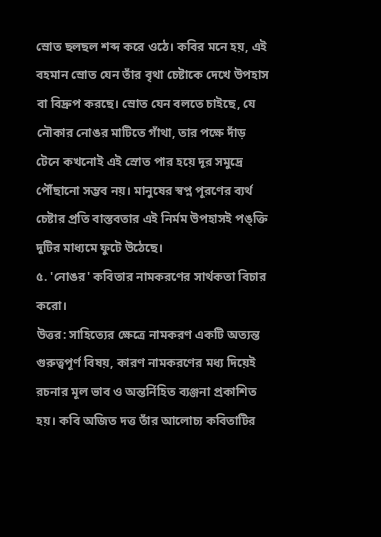স্রোত ছলছল শব্দ করে ওঠে। কবির মনে হয়, এই বহমান স্রোত যেন তাঁর বৃথা চেষ্টাকে দেখে উপহাস বা বিদ্রুপ করছে। স্রোত যেন বলতে চাইছে, যে নৌকার নোঙর মাটিতে গাঁথা, তার পক্ষে দাঁড় টেনে কখনোই এই স্রোত পার হয়ে দূর সমুদ্রে পৌঁছানো সম্ভব নয়। মানুষের স্বপ্ন পূরণের ব্যর্থ চেষ্টার প্রতি বাস্তবতার এই নির্মম উপহাসই পঙ্ক্তি দুটির মাধ্যমে ফুটে উঠেছে।
৫. 'নোঙর' কবিতার নামকরণের সার্থকতা বিচার করো।
উত্তর: সাহিত্যের ক্ষেত্রে নামকরণ একটি অত্যন্ত গুরুত্বপূর্ণ বিষয়, কারণ নামকরণের মধ্য দিয়েই রচনার মূল ভাব ও অন্তর্নিহিত ব্যঞ্জনা প্রকাশিত হয়। কবি অজিত দত্ত তাঁর আলোচ্য কবিতাটির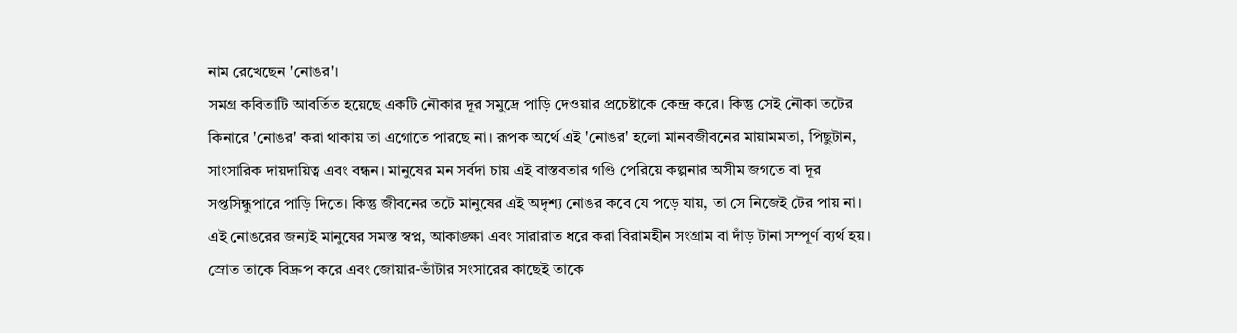নাম রেখেছেন 'নোঙর'।
সমগ্র কবিতাটি আবর্তিত হয়েছে একটি নৌকার দূর সমুদ্রে পাড়ি দেওয়ার প্রচেষ্টাকে কেন্দ্র করে। কিন্তু সেই নৌকা তটের কিনারে 'নোঙর' করা থাকায় তা এগোতে পারছে না। রূপক অর্থে এই 'নোঙর' হলো মানবজীবনের মায়ামমতা, পিছুটান, সাংসারিক দায়দায়িত্ব এবং বন্ধন। মানুষের মন সর্বদা চায় এই বাস্তবতার গণ্ডি পেরিয়ে কল্পনার অসীম জগতে বা দূর সপ্তসিন্ধুপারে পাড়ি দিতে। কিন্তু জীবনের তটে মানুষের এই অদৃশ্য নোঙর কবে যে পড়ে যায়, তা সে নিজেই টের পায় না।
এই নোঙরের জন্যই মানুষের সমস্ত স্বপ্ন, আকাঙ্ক্ষা এবং সারারাত ধরে করা বিরামহীন সংগ্রাম বা দাঁড় টানা সম্পূর্ণ ব্যর্থ হয়। স্রোত তাকে বিদ্রুপ করে এবং জোয়ার-ভাঁটার সংসারের কাছেই তাকে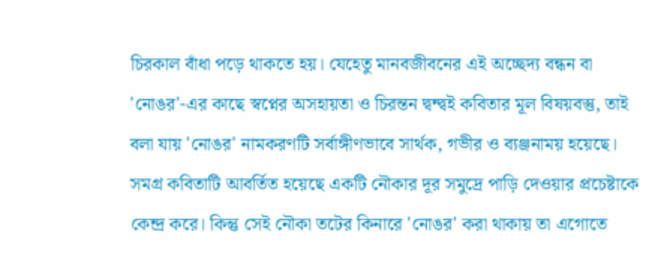চিরকাল বাঁধা পড়ে থাকতে হয়। যেহেতু মানবজীবনের এই অচ্ছেদ্য বন্ধন বা 'নোঙর'-এর কাছে স্বপ্নের অসহায়তা ও চিরন্তন দ্বন্দ্বই কবিতার মূল বিষয়বস্তু, তাই বলা যায় 'নোঙর' নামকরণটি সর্বাঙ্গীণভাবে সার্থক, গভীর ও ব্যঞ্জনাময় হয়েছে।
সমগ্র কবিতাটি আবর্তিত হয়েছে একটি নৌকার দূর সমুদ্রে পাড়ি দেওয়ার প্রচেষ্টাকে কেন্দ্র করে। কিন্তু সেই নৌকা তটের কিনারে 'নোঙর' করা থাকায় তা এগোতে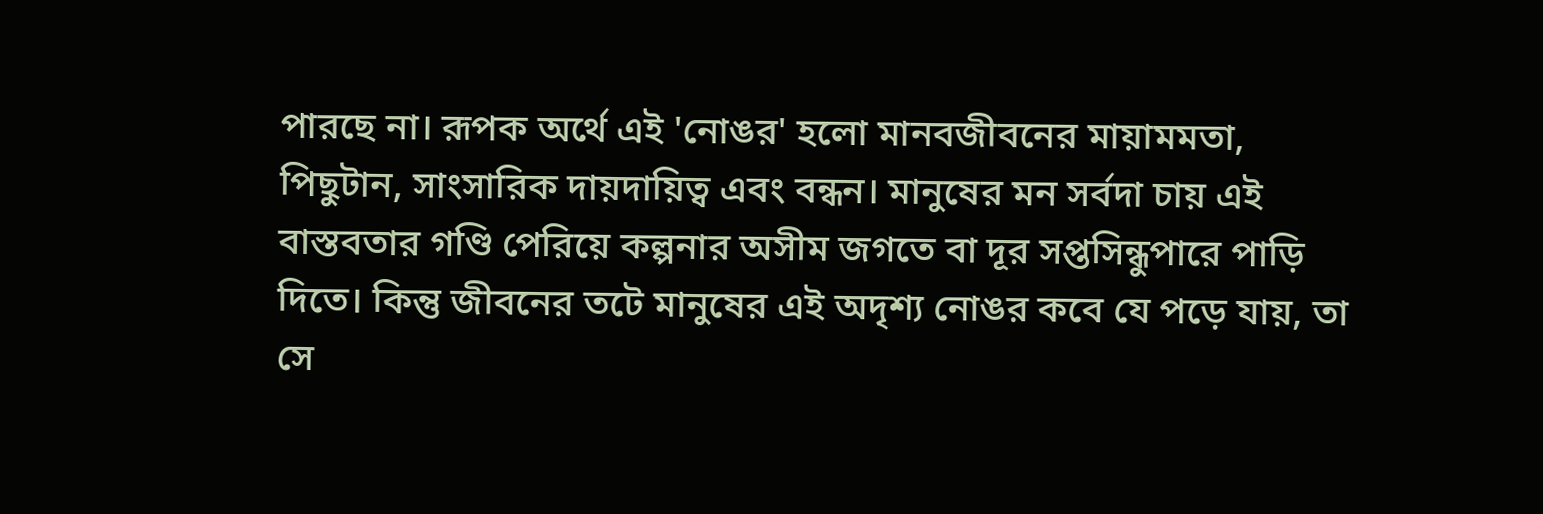পারছে না। রূপক অর্থে এই 'নোঙর' হলো মানবজীবনের মায়ামমতা, পিছুটান, সাংসারিক দায়দায়িত্ব এবং বন্ধন। মানুষের মন সর্বদা চায় এই বাস্তবতার গণ্ডি পেরিয়ে কল্পনার অসীম জগতে বা দূর সপ্তসিন্ধুপারে পাড়ি দিতে। কিন্তু জীবনের তটে মানুষের এই অদৃশ্য নোঙর কবে যে পড়ে যায়, তা সে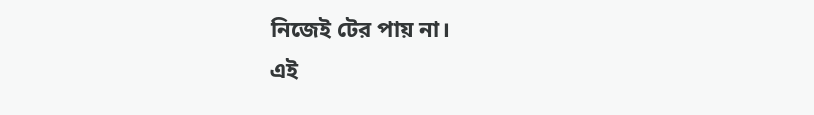নিজেই টের পায় না।
এই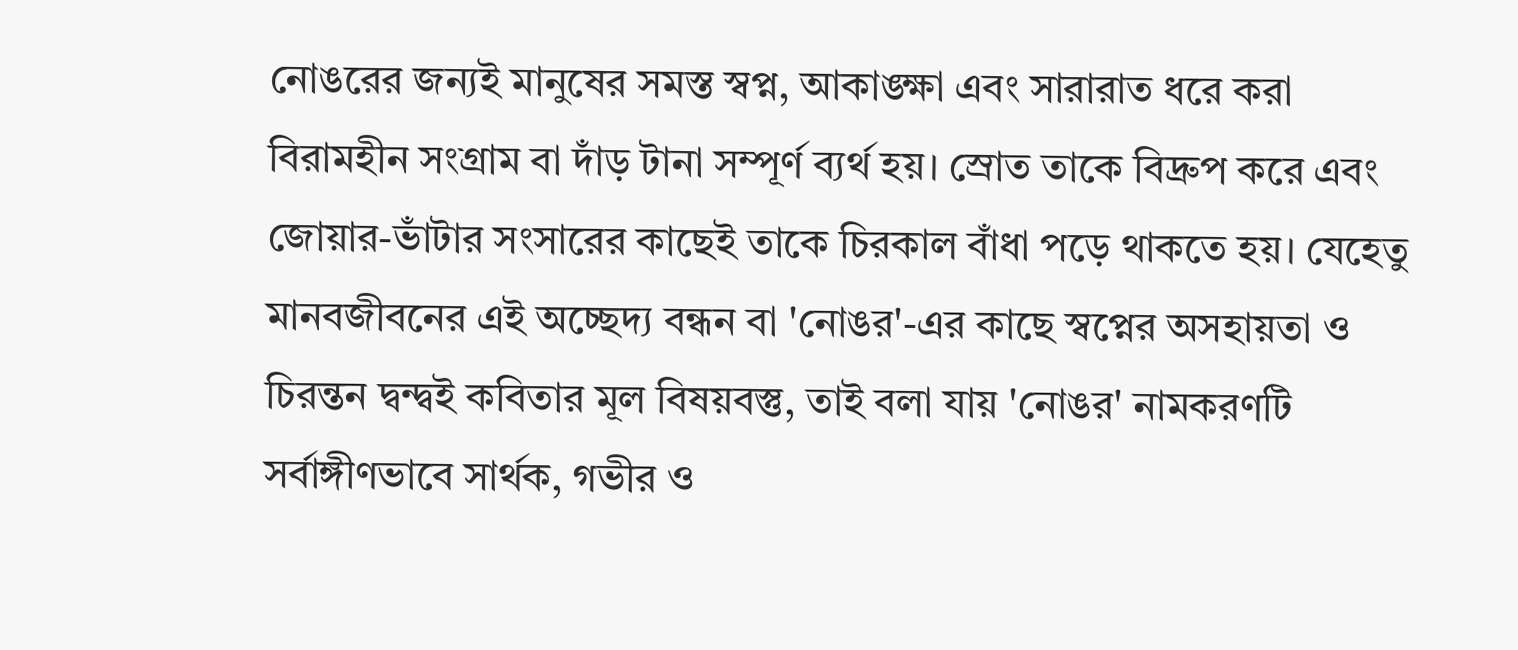নোঙরের জন্যই মানুষের সমস্ত স্বপ্ন, আকাঙ্ক্ষা এবং সারারাত ধরে করা বিরামহীন সংগ্রাম বা দাঁড় টানা সম্পূর্ণ ব্যর্থ হয়। স্রোত তাকে বিদ্রুপ করে এবং জোয়ার-ভাঁটার সংসারের কাছেই তাকে চিরকাল বাঁধা পড়ে থাকতে হয়। যেহেতু মানবজীবনের এই অচ্ছেদ্য বন্ধন বা 'নোঙর'-এর কাছে স্বপ্নের অসহায়তা ও চিরন্তন দ্বন্দ্বই কবিতার মূল বিষয়বস্তু, তাই বলা যায় 'নোঙর' নামকরণটি সর্বাঙ্গীণভাবে সার্থক, গভীর ও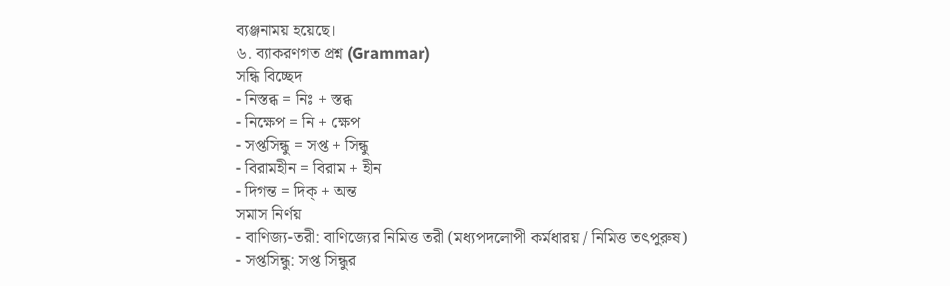ব্যঞ্জনাময় হয়েছে।
৬. ব্যাকরণগত প্রশ্ন (Grammar)
সন্ধি বিচ্ছেদ
- নিস্তব্ধ = নিঃ + স্তব্ধ
- নিক্ষেপ = নি + ক্ষেপ
- সপ্তসিন্ধু = সপ্ত + সিন্ধু
- বিরামহীন = বিরাম + হীন
- দিগন্ত = দিক্ + অন্ত
সমাস নির্ণয়
- বাণিজ্য-তরী: বাণিজ্যের নিমিত্ত তরী (মধ্যপদলোপী কর্মধারয় / নিমিত্ত তৎপুরুষ)
- সপ্তসিন্ধু: সপ্ত সিন্ধুর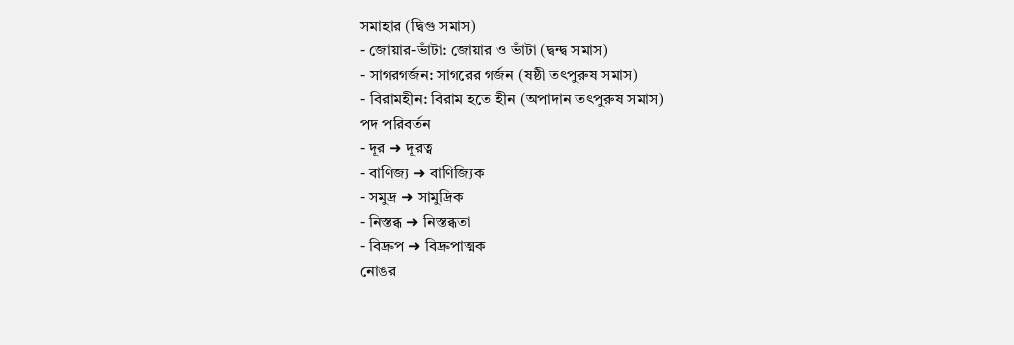সমাহার (দ্বিগু সমাস)
- জোয়ার-ভাঁটা: জোয়ার ও ভাঁটা (দ্বন্দ্ব সমাস)
- সাগরগর্জন: সাগরের গর্জন (ষষ্ঠী তৎপুরুষ সমাস)
- বিরামহীন: বিরাম হতে হীন (অপাদান তৎপুরুষ সমাস)
পদ পরিবর্তন
- দূর ➜ দূরত্ব
- বাণিজ্য ➜ বাণিজ্যিক
- সমুদ্র ➜ সামুদ্রিক
- নিস্তব্ধ ➜ নিস্তব্ধতা
- বিদ্রুপ ➜ বিদ্রুপাত্মক
নোঙর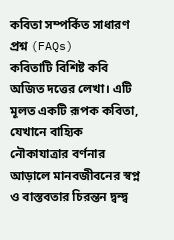কবিতা সম্পর্কিত সাধারণ প্রশ্ন (FAQs)
কবিতাটি বিশিষ্ট কবি অজিত দত্তের লেখা। এটি মূলত একটি রূপক কবিতা, যেখানে বাহ্যিক নৌকাযাত্রার বর্ণনার আড়ালে মানবজীবনের স্বপ্ন ও বাস্তবতার চিরন্তন দ্বন্দ্ব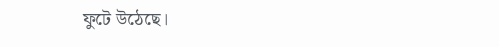ফুটে উঠেছে।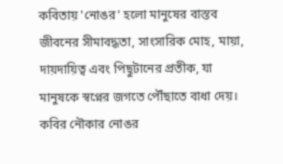কবিতায় 'নোঙর' হলো মানুষের বাস্তব জীবনের সীমাবদ্ধতা, সাংসারিক মোহ, মায়া, দায়দায়িত্ব এবং পিছুটানের প্রতীক, যা মানুষকে স্বপ্নের জগতে পৌঁছাতে বাধা দেয়।
কবির নৌকার নোঙর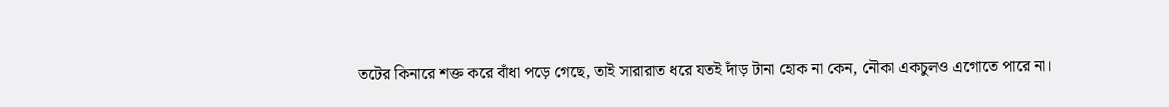তটের কিনারে শক্ত করে বাঁধা পড়ে গেছে, তাই সারারাত ধরে যতই দাঁড় টানা হোক না কেন, নৌকা একচুলও এগোতে পারে না।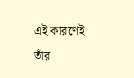এই কারণেই তাঁর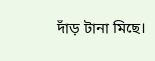দাঁড় টানা মিছে।